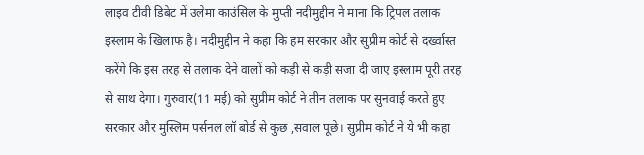लाइव टीवी डिबेट में उलेमा काउंसिल के मुप्ती नदीमुद्दीन ने माना कि ट्रिपल तलाक इस्लाम के खिलाफ है। नदीमुद्दीन ने कहा कि हम सरकार और सुप्रीम कोर्ट से दर्ख्वास्त करेंगे कि इस तरह से तलाक देने वालों को कड़ी से कड़ी सजा दी जाए इस्लाम पूरी तरह से साथ देगा। गुरुवार(11 मई) को सुप्रीम कोर्ट ने तीन तलाक पर सुनवाई करते हुए सरकार और मुस्लिम पर्सनल लॉ बोर्ड से कुछ ,सवाल पूछे। सुप्रीम कोर्ट ने ये भी कहा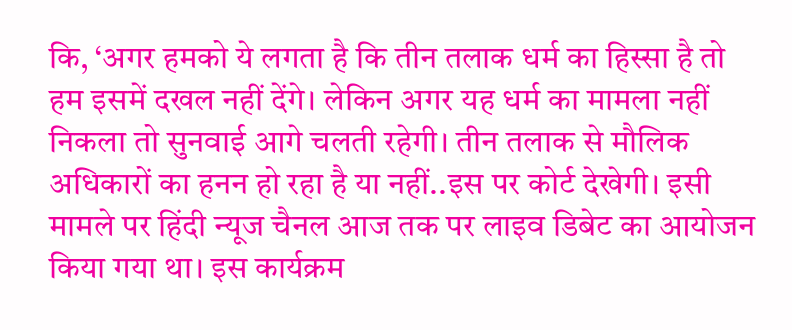कि, ‘अगर हमको ये लगता है कि तीन तलाक धर्म का हिस्सा है तो हम इसमें दखल नहीं देंगे। लेकिन अगर यह धर्म का मामला नहीं निकला तो सुनवाई आगे चलती रहेगी। तीन तलाक से मौलिक अधिकारों का हनन हो रहा है या नहीं..इस पर कोर्ट देखेगी। इसी मामले पर हिंदी न्यूज चैनल आज तक पर लाइव डिबेट का आयोजन किया गया था। इस कार्यक्रम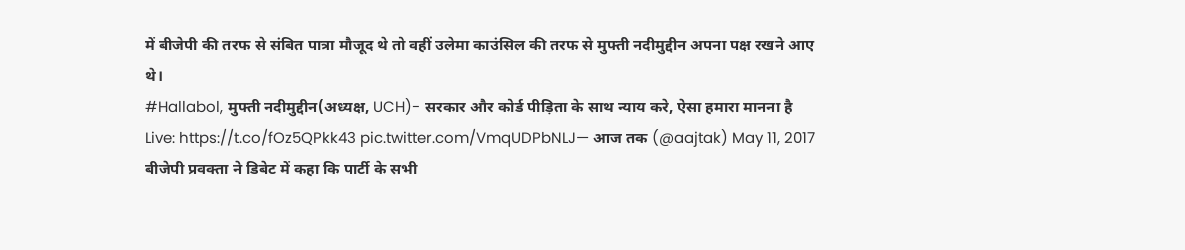में बीजेपी की तरफ से संबित पात्रा मौजूद थे तो वहीं उलेमा काउंसिल की तरफ से मुफ्ती नदीमुद्दीन अपना पक्ष रखने आए थे।
#Hallabol, मुफ्ती नदीमुद्दीन(अध्यक्ष, UCH)- सरकार और कोर्ड पीड़िता के साथ न्याय करे, ऐसा हमारा मानना है
Live: https://t.co/fOz5QPkk43 pic.twitter.com/VmqUDPbNLJ— आज तक (@aajtak) May 11, 2017
बीजेपी प्रवक्ता ने डिबेट में कहा कि पार्टी के सभी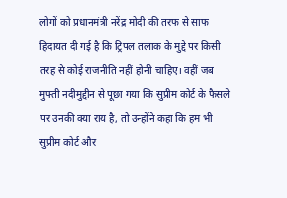लोगों को प्रधानमंत्री नरेंद्र मोदी की तरफ से साफ हिदायत दी गई है कि ट्रिपल तलाक के मुद्दे पर किसी तरह से कोई राजनीति नहीं होनी चाहिए। वहीं जब मुफ्ती नदीमुद्दीन से पूछा गया कि सुप्रीम कोर्ट के फैसले पर उनकी क्या राय है, तो उन्होंने कहा कि हम भी सुप्रीम कोर्ट और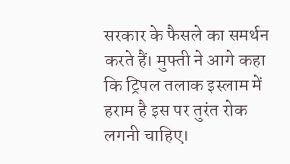सरकार के फैसले का समर्थन करते हैं। मुफ्ती ने आगे कहा कि ट्रिपल तलाक इस्लाम में हराम है इस पर तुरंत रोक लगनी चाहिए।